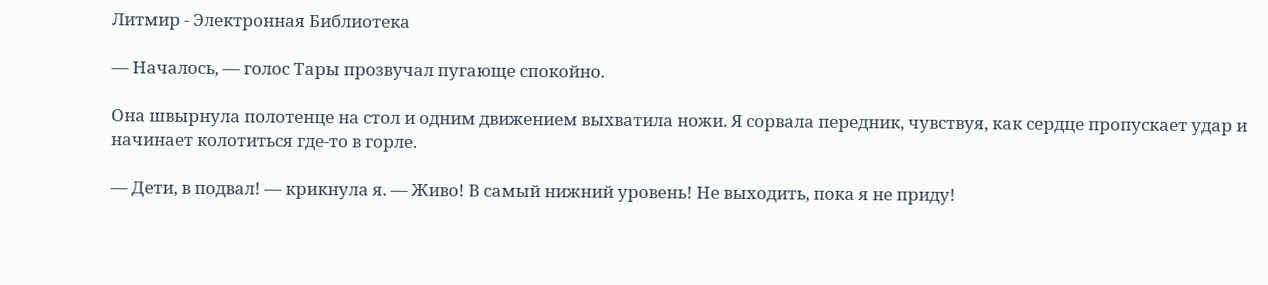Литмир - Электронная Библиотека

— Началось, — голос Тары прозвучал пугающе спокойно.

Она швырнула полотенце на стол и одним движением выхватила ножи. Я сорвала передник, чувствуя, как сердце пропускает удар и начинает колотиться где-то в горле.

— Дети, в подвал! — крикнула я. — Живо! В самый нижний уровень! Не выходить, пока я не приду!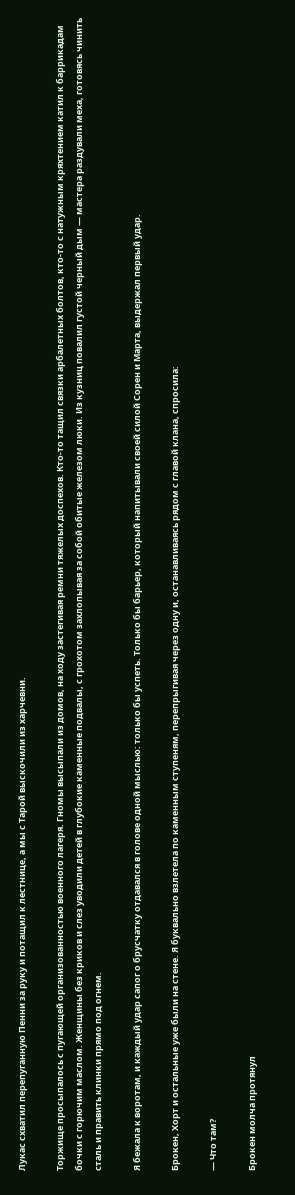Лукас схватил перепуганную Пенни за руку и потащил к лестнице, а мы с Тарой выскочили из харчевни.

Торжище просыпалось с пугающей организованностью военного лагеря. Гномы высыпали из домов, на ходу застегивая ремни тяжелых доспехов. Кто-то тащил связки арбалетных болтов, кто-то с натужным кряхтением катил к баррикадам бочки с горючим маслом. Женщины без криков и слез уводили детей в глубокие каменные подвалы, с грохотом захлопывая за собой обитые железом люки. Из кузниц повалил густой черный дым — мастера раздували меха, готовясь чинить сталь и править клинки прямо под огнем.

Я бежала к воротам, и каждый удар сапог о брусчатку отдавался в голове одной мыслью: только бы успеть. Только бы барьер, который напитывали своей силой Сорен и Марта, выдержал первый удар.

Брокен, Хорт и остальные уже были на стене. Я буквально взлетела по каменным ступеням, перепрыгивая через одну и, останавливаясь рядом с главой клана, спросила:

— Что там?

Брокен молча протянул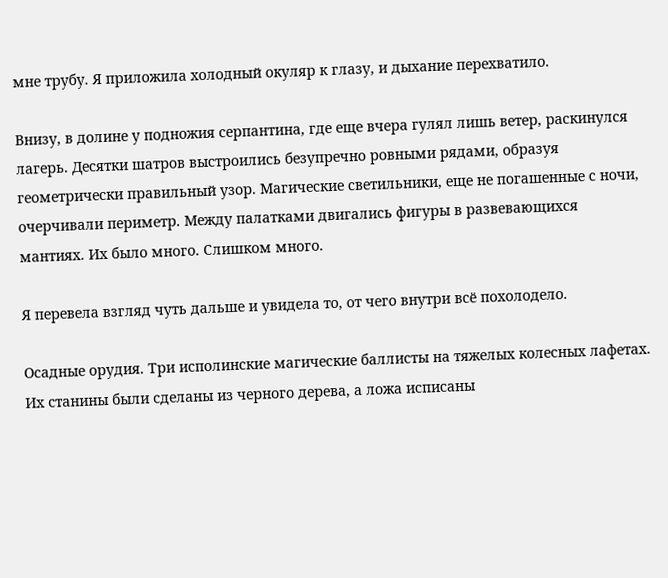мне трубу. Я приложила холодный окуляр к глазу, и дыхание перехватило.

Внизу, в долине у подножия серпантина, где еще вчера гулял лишь ветер, раскинулся лагерь. Десятки шатров выстроились безупречно ровными рядами, образуя геометрически правильный узор. Магические светильники, еще не погашенные с ночи, очерчивали периметр. Между палатками двигались фигуры в развевающихся мантиях. Их было много. Слишком много.

Я перевела взгляд чуть дальше и увидела то, от чего внутри всё похолодело.

Осадные орудия. Три исполинские магические баллисты на тяжелых колесных лафетах. Их станины были сделаны из черного дерева, а ложа исписаны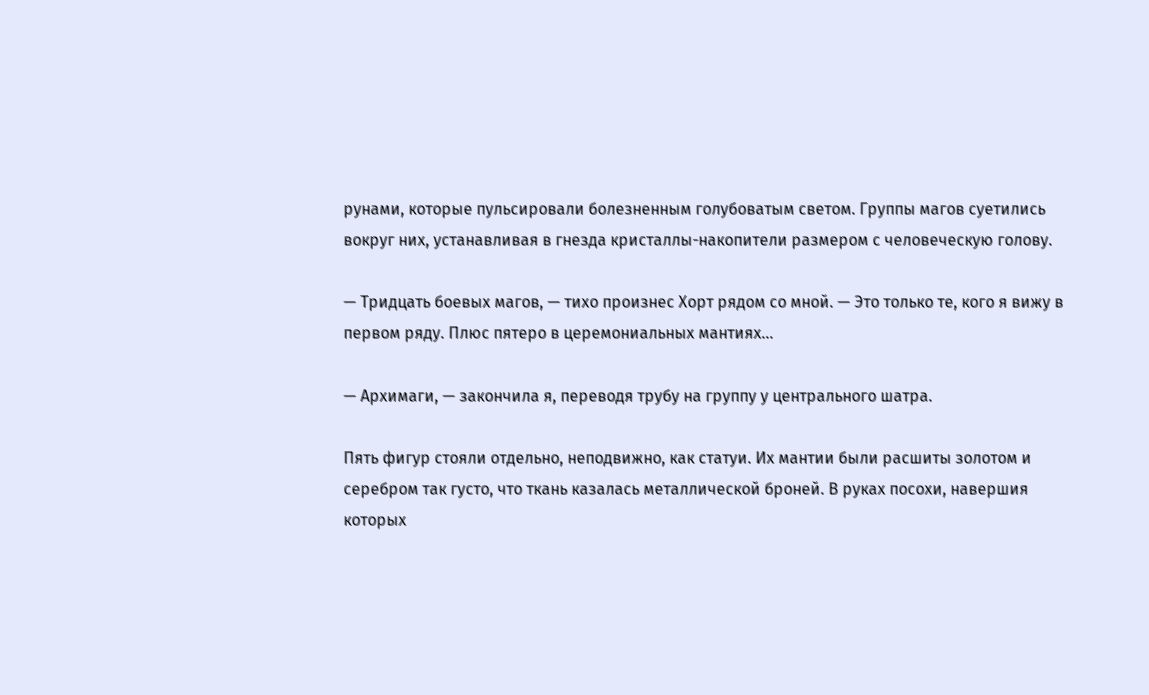рунами, которые пульсировали болезненным голубоватым светом. Группы магов суетились вокруг них, устанавливая в гнезда кристаллы-накопители размером с человеческую голову.

— Тридцать боевых магов, — тихо произнес Хорт рядом со мной. — Это только те, кого я вижу в первом ряду. Плюс пятеро в церемониальных мантиях…

— Архимаги, — закончила я, переводя трубу на группу у центрального шатра.

Пять фигур стояли отдельно, неподвижно, как статуи. Их мантии были расшиты золотом и серебром так густо, что ткань казалась металлической броней. В руках посохи, навершия которых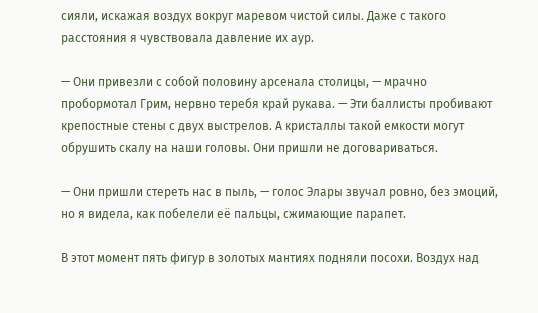сияли, искажая воздух вокруг маревом чистой силы. Даже с такого расстояния я чувствовала давление их аур.

— Они привезли с собой половину арсенала столицы, — мрачно пробормотал Грим, нервно теребя край рукава. — Эти баллисты пробивают крепостные стены с двух выстрелов. А кристаллы такой емкости могут обрушить скалу на наши головы. Они пришли не договариваться.

— Они пришли стереть нас в пыль, — голос Элары звучал ровно, без эмоций, но я видела, как побелели её пальцы, сжимающие парапет.

В этот момент пять фигур в золотых мантиях подняли посохи. Воздух над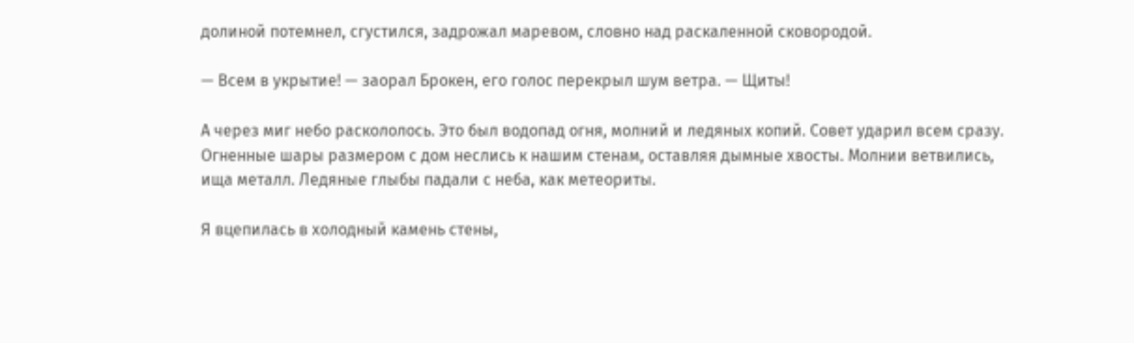долиной потемнел, сгустился, задрожал маревом, словно над раскаленной сковородой.

— Всем в укрытие! — заорал Брокен, его голос перекрыл шум ветра. — Щиты!

А через миг небо раскололось. Это был водопад огня, молний и ледяных копий. Совет ударил всем сразу. Огненные шары размером с дом неслись к нашим стенам, оставляя дымные хвосты. Молнии ветвились, ища металл. Ледяные глыбы падали с неба, как метеориты.

Я вцепилась в холодный камень стены,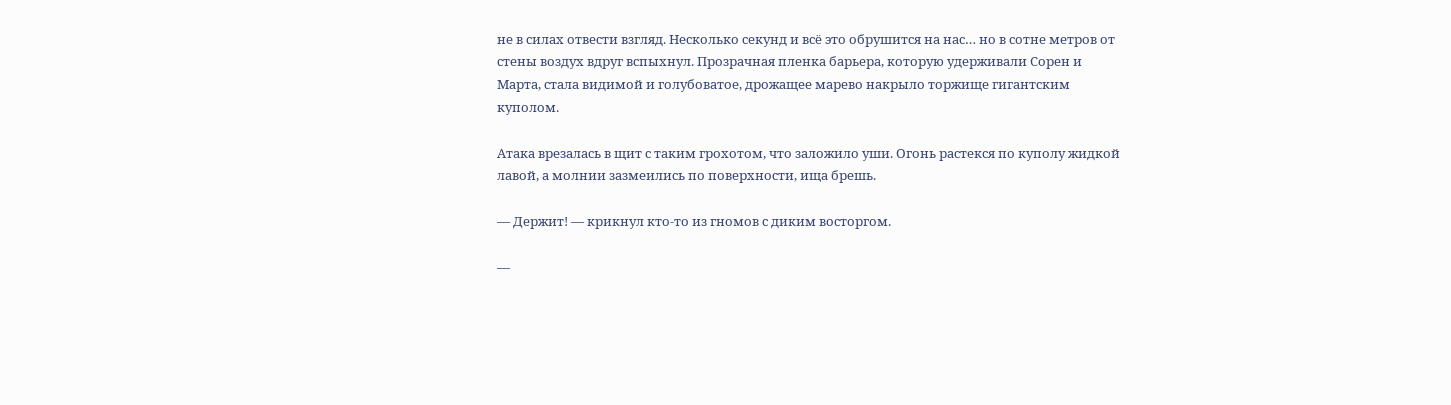не в силах отвести взгляд. Несколько секунд и всё это обрушится на нас… но в сотне метров от стены воздух вдруг вспыхнул. Прозрачная пленка барьера, которую удерживали Сорен и Марта, стала видимой и голубоватое, дрожащее марево накрыло торжище гигантским куполом.

Атака врезалась в щит с таким грохотом, что заложило уши. Огонь растекся по куполу жидкой лавой, а молнии зазмеились по поверхности, ища брешь.

— Держит! — крикнул кто-то из гномов с диким восторгом.

—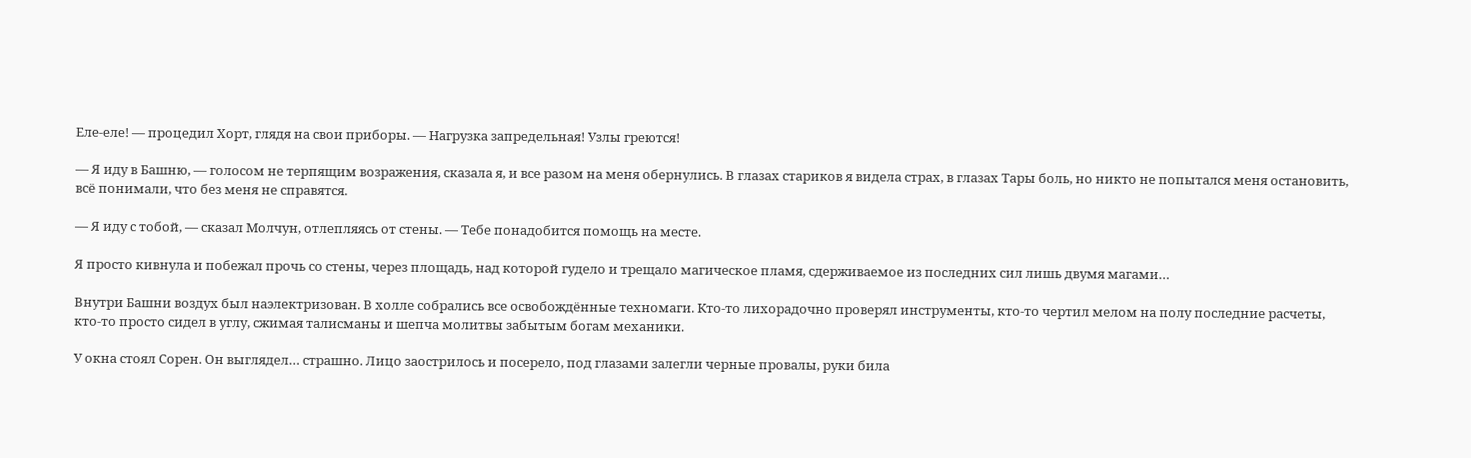Еле-еле! — процедил Хорт, глядя на свои приборы. — Нагрузка запредельная! Узлы греются!

— Я иду в Башню, — голосом не терпящим возражения, сказала я, и все разом на меня обернулись. В глазах стариков я видела страх, в глазах Тары боль, но никто не попытался меня остановить, всё понимали, что без меня не справятся.

— Я иду с тобой, — сказал Молчун, отлепляясь от стены. — Тебе понадобится помощь на месте.

Я просто кивнула и побежал прочь со стены, через площадь, над которой гудело и трещало магическое пламя, сдерживаемое из последних сил лишь двумя магами…

Внутри Башни воздух был наэлектризован. В холле собрались все освобождённые техномаги. Кто-то лихорадочно проверял инструменты, кто-то чертил мелом на полу последние расчеты, кто-то просто сидел в углу, сжимая талисманы и шепча молитвы забытым богам механики.

У окна стоял Сорен. Он выглядел… страшно. Лицо заострилось и посерело, под глазами залегли черные провалы, руки била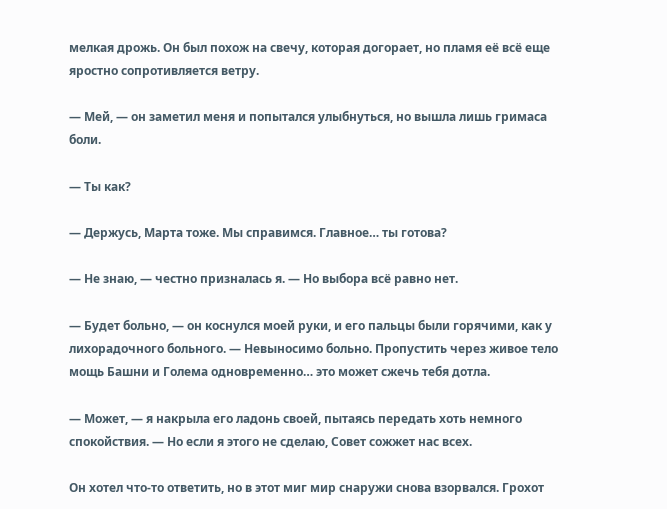мелкая дрожь. Он был похож на свечу, которая догорает, но пламя её всё еще яростно сопротивляется ветру.

— Мей, — он заметил меня и попытался улыбнуться, но вышла лишь гримаса боли.

— Ты как?

— Держусь, Марта тоже. Мы справимся. Главное… ты готова?

— Не знаю, — честно призналась я. — Но выбора всё равно нет.

— Будет больно, — он коснулся моей руки, и его пальцы были горячими, как у лихорадочного больного. — Невыносимо больно. Пропустить через живое тело мощь Башни и Голема одновременно… это может сжечь тебя дотла.

— Может, — я накрыла его ладонь своей, пытаясь передать хоть немного спокойствия. — Но если я этого не сделаю, Совет сожжет нас всех.

Он хотел что-то ответить, но в этот миг мир снаружи снова взорвался. Грохот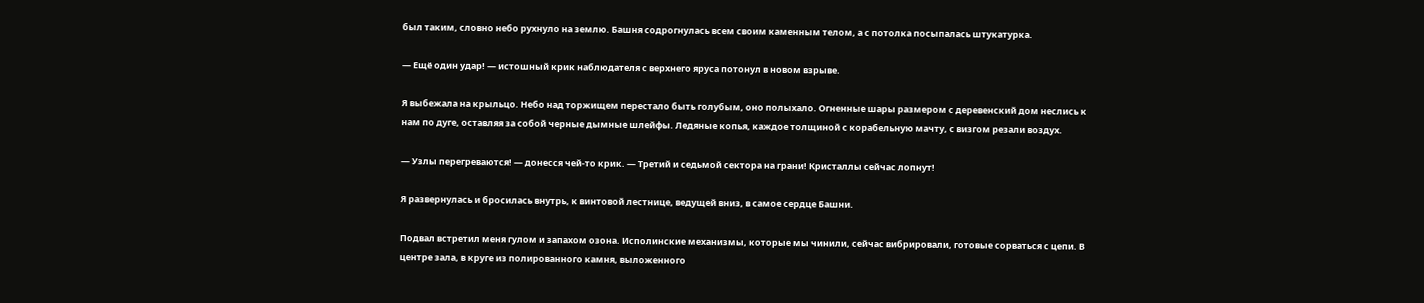был таким, словно небо рухнуло на землю. Башня содрогнулась всем своим каменным телом, а с потолка посыпалась штукатурка.

— Ещё один удар! — истошный крик наблюдателя с верхнего яруса потонул в новом взрыве.

Я выбежала на крыльцо. Небо над торжищем перестало быть голубым, оно полыхало. Огненные шары размером с деревенский дом неслись к нам по дуге, оставляя за собой черные дымные шлейфы. Ледяные копья, каждое толщиной с корабельную мачту, с визгом резали воздух.

— Узлы перегреваются! — донесся чей-то крик. — Третий и седьмой сектора на грани! Кристаллы сейчас лопнут!

Я развернулась и бросилась внутрь, к винтовой лестнице, ведущей вниз, в самое сердце Башни.

Подвал встретил меня гулом и запахом озона. Исполинские механизмы, которые мы чинили, сейчас вибрировали, готовые сорваться с цепи. В центре зала, в круге из полированного камня, выложенного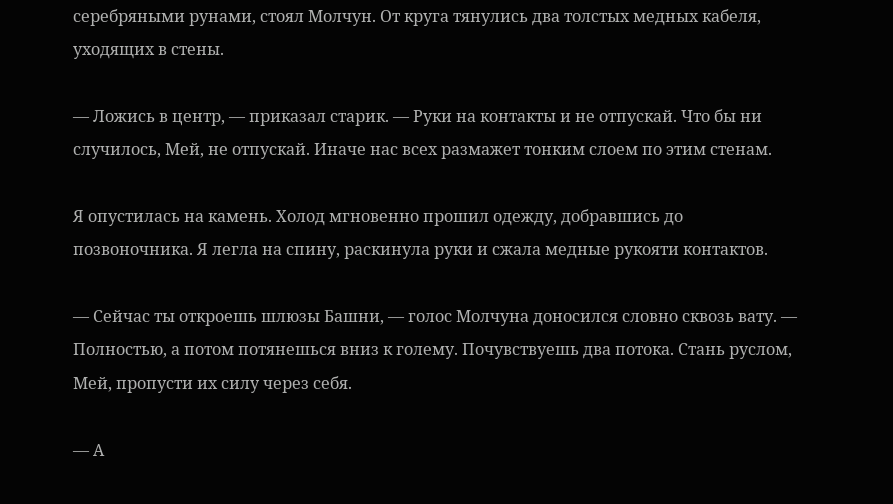серебряными рунами, стоял Молчун. От круга тянулись два толстых медных кабеля, уходящих в стены.

— Ложись в центр, — приказал старик. — Руки на контакты и не отпускай. Что бы ни случилось, Мей, не отпускай. Иначе нас всех размажет тонким слоем по этим стенам.

Я опустилась на камень. Холод мгновенно прошил одежду, добравшись до позвоночника. Я легла на спину, раскинула руки и сжала медные рукояти контактов.

— Сейчас ты откроешь шлюзы Башни, — голос Молчуна доносился словно сквозь вату. — Полностью, а потом потянешься вниз к голему. Почувствуешь два потока. Стань руслом, Мей, пропусти их силу через себя.

— А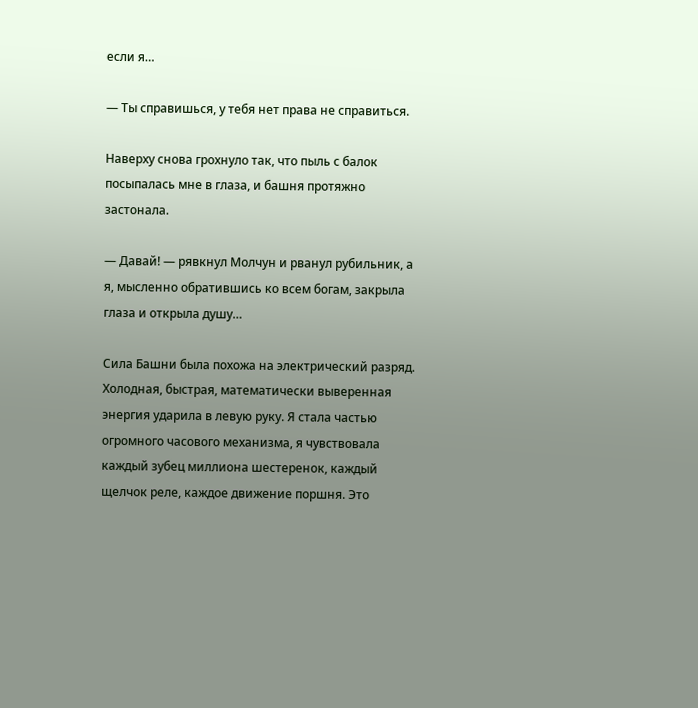если я…

— Ты справишься, у тебя нет права не справиться.

Наверху снова грохнуло так, что пыль с балок посыпалась мне в глаза, и башня протяжно застонала.

— Давай! — рявкнул Молчун и рванул рубильник, а я, мысленно обратившись ко всем богам, закрыла глаза и открыла душу…

Сила Башни была похожа на электрический разряд. Холодная, быстрая, математически выверенная энергия ударила в левую руку. Я стала частью огромного часового механизма, я чувствовала каждый зубец миллиона шестеренок, каждый щелчок реле, каждое движение поршня. Это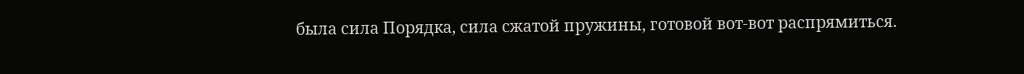была сила Порядка, сила сжатой пружины, готовой вот-вот распрямиться.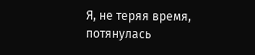Я, не теряя время, потянулась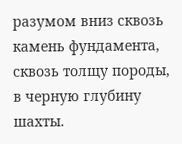разумом вниз сквозь камень фундамента, сквозь толщу породы, в черную глубину шахты.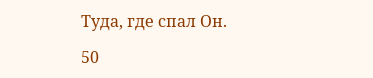Туда, где спал Он.

50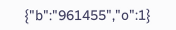{"b":"961455","o":1}